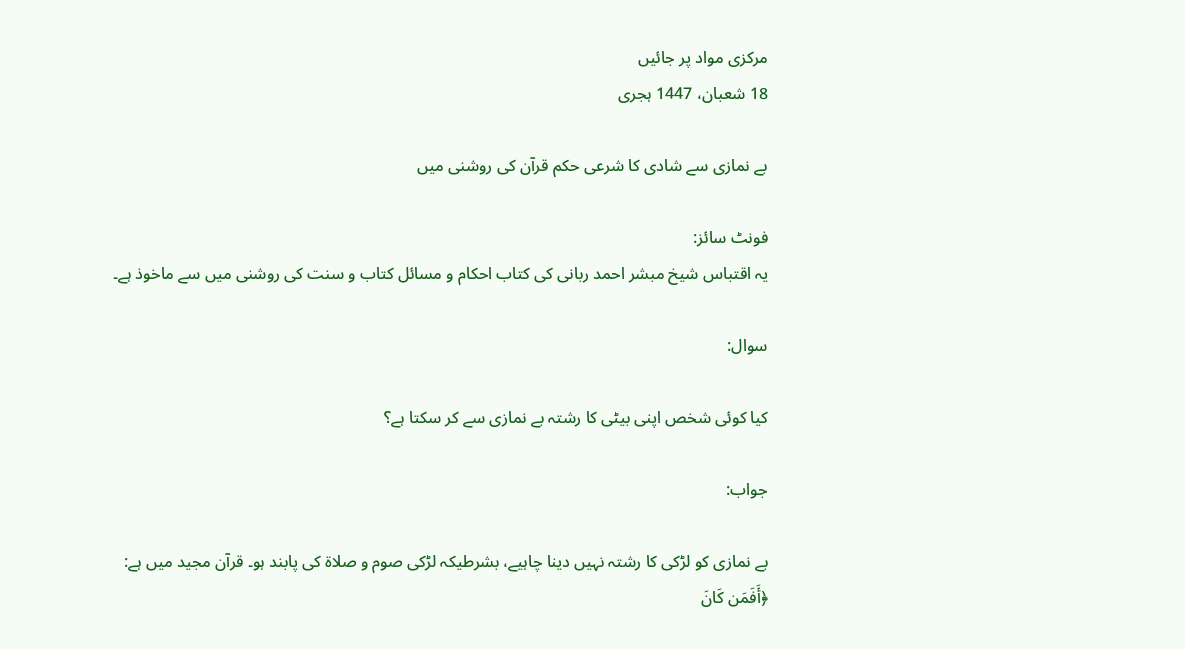مرکزی مواد پر جائیں
18 شعبان، 1447 ہجری

بے نمازی سے شادی کا شرعی حکم قرآن کی روشنی میں

فونٹ سائز:
یہ اقتباس شیخ مبشر احمد ربانی کی کتاب احکام و مسائل کتاب و سنت کی روشنی میں سے ماخوذ ہے۔

سوال:

کیا کوئی شخص اپنی بیٹی کا رشتہ بے نمازی سے کر سکتا ہے؟

جواب:

بے نمازی کو لڑکی کا رشتہ نہیں دینا چاہیے، بشرطیکہ لڑکی صوم و صلاۃ کی پابند ہو۔ قرآن مجید میں ہے:
﴿أَفَمَن كَانَ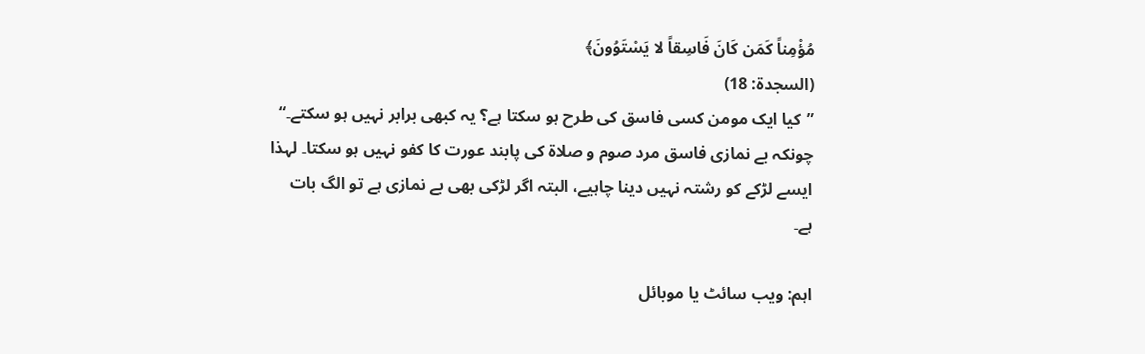مُؤْمِناً كَمَن كَانَ فَاسِقاً لا يَسْتَوُونَ﴾
(السجدة: 18)
”کیا ایک مومن کسی فاسق کی طرح ہو سکتا ہے؟ یہ کبھی برابر نہیں ہو سکتے۔“
چونکہ بے نمازی فاسق مرد صوم و صلاۃ کی پابند عورت کا کفو نہیں ہو سکتا۔ لہذا ایسے لڑکے کو رشتہ نہیں دینا چاہیے، البتہ اگر لڑکی بھی بے نمازی ہے تو الگ بات ہے۔

اہم: ویب سائٹ یا موبائل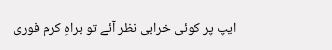ایپ پر کوئی خرابی نظر آئے تو براہِ کرم فوری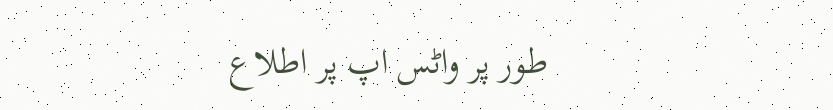طور پر واٹس اپ پر اطلاع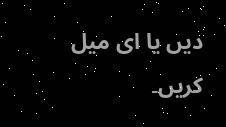دیں یا ای میل کریں۔